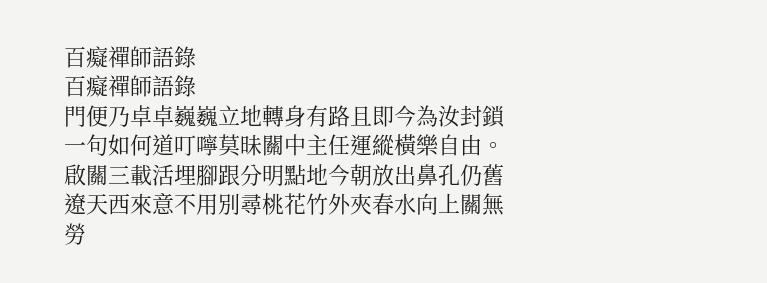百癡禪師語錄
百癡禪師語錄
門便乃卓卓巍巍立地轉身有路且即今為汝封鎖
一句如何道叮嚀莫昧關中主任運縱橫樂自由。
啟關三載活埋腳跟分明點地今朝放出鼻孔仍舊
遼天西來意不用別尋桃花竹外夾春水向上關無
勞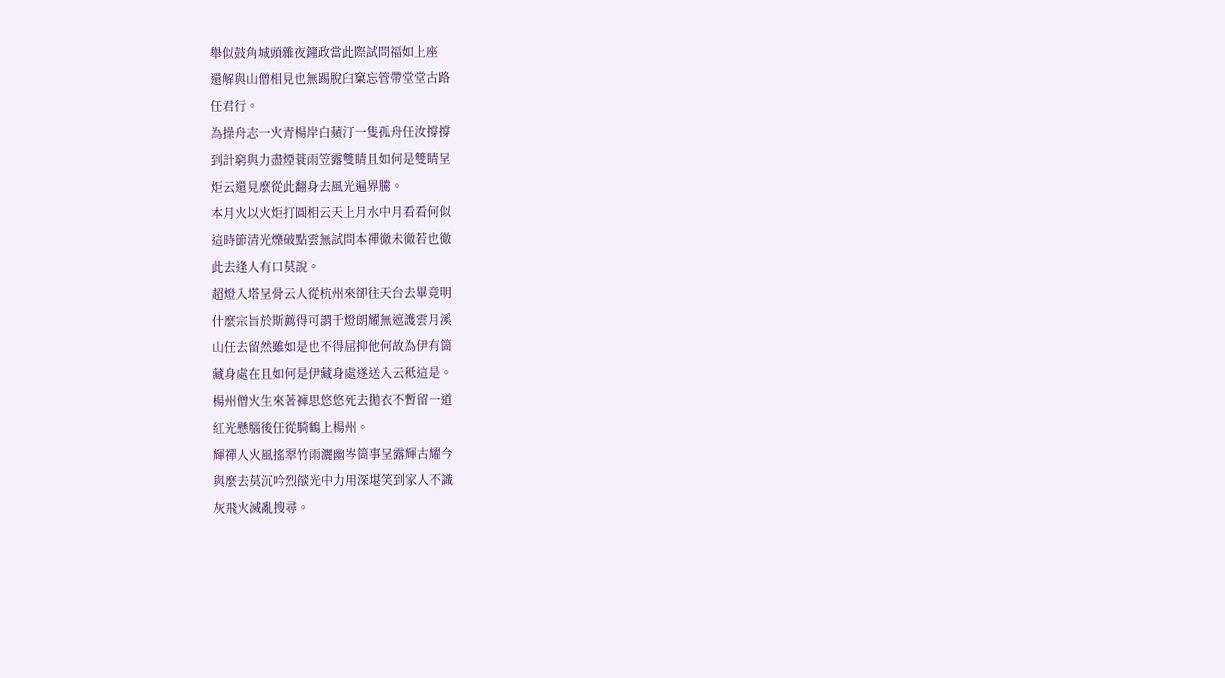舉似鼓角城頭雜夜鐘政當此際試問福如上座
還解與山僧相見也無踢脫臼窠忘管帶堂堂古路
任君行。
為操舟志一火青楊岸白蘋汀一隻孤舟任汝撐撐
到計窮與力盡煙蓑雨笠露雙睛且如何是雙睛呈
炬云還見麼從此翻身去風光遍界騰。
本月火以火炬打圓相云天上月水中月看看何似
這時節清光爍破點雲無試問本禪徹未徹若也徹
此去逢人有口莫說。
超燈入塔呈骨云人從杭州來卻往天台去畢竟明
什麼宗旨於斯薦得可謂千燈朗耀無遮護雲月溪
山任去留然雖如是也不得屈抑他何故為伊有箇
藏身處在且如何是伊藏身處遂送入云秪這是。
楊州僧火生來著褲思悠悠死去拋衣不暫留一道
紅光懸腦後任從騎鶴上楊州。
輝禪人火風搖翠竹雨灑幽岑箇事呈露輝古耀今
與麼去莫沉吟烈燄光中力用深堪笑到家人不識
灰飛火滅亂搜尋。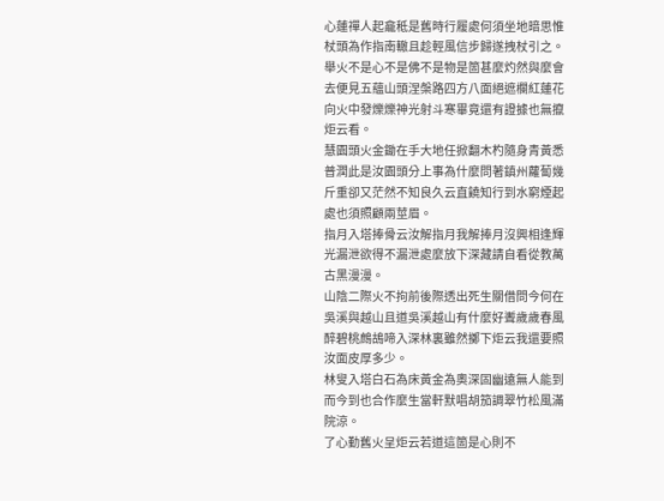心蓮禪人起龕秪是舊時行履處何須坐地暗思惟
杖頭為作指南轍且趁輕風信步歸遂拽杖引之。
舉火不是心不是佛不是物是箇甚麼灼然與麼會
去便見五蘊山頭涅槃路四方八面絕遮欄紅蓮花
向火中發爍爍神光射斗寒畢竟還有證據也無攛
炬云看。
慧園頭火金鋤在手大地任掀翻木杓隨身青黃悉
普潤此是汝園頭分上事為什麼問著鎮州蘿蔔幾
斤重卻又茫然不知良久云直饒知行到水窮煙起
處也須照顧兩莖眉。
指月入塔捧骨云汝解指月我解捧月沒興相逢輝
光漏泄欲得不漏泄處麼放下深藏請自看從教萬
古黑漫漫。
山陰二際火不拘前後際透出死生關借問今何在
吳溪與越山且道吳溪越山有什麼好聻歲歲春風
醉碧桃鷓鴣啼入深林裏雖然擲下炬云我還要照
汝面皮厚多少。
林叟入塔白石為床黃金為奧深固幽遠無人能到
而今到也合作麼生當軒默唱胡笳調翠竹松風滿
院涼。
了心勤舊火呈炬云若道這箇是心則不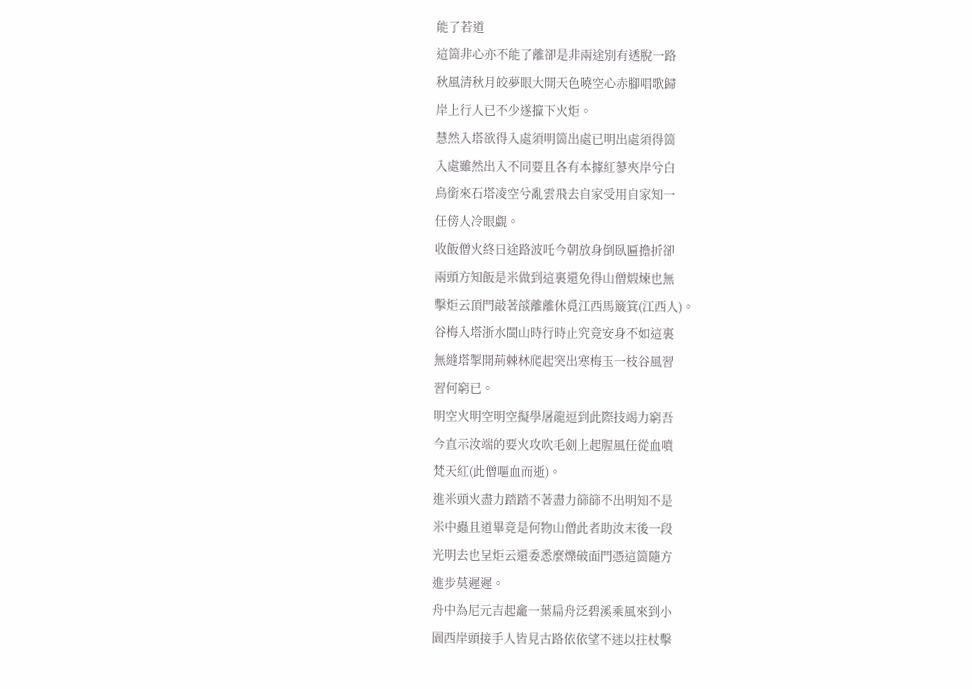能了若道
這箇非心亦不能了離卻是非兩途別有透脫一路
秋風清秋月皎夢眼大開天色曉空心赤腳唱歌歸
岸上行人已不少遂攛下火炬。
慧然入塔欲得入處須明箇出處已明出處須得箇
入處雖然出入不同要且各有本據紅蓼夾岸兮白
鳥銜來石塔凌空兮亂雲飛去自家受用自家知一
任傍人冷眼覷。
收飯僧火終日途路波吒今朝放身倒臥匾擔折卻
兩頭方知飯是米做到這裏還免得山僧煆煉也無
擊炬云頂門敲著燄離離休覓江西馬簸箕(江西人)。
谷梅入塔浙水閩山時行時止究竟安身不如這裏
無縫塔掣開荊棘林爬起突出寒梅玉一枝谷風習
習何窮已。
明空火明空明空擬學屠龍逗到此際技竭力窮吾
今直示汝端的要火攻吹毛劍上起腥風任從血噴
梵天紅(此僧嘔血而逝)。
進米頭火盡力踏踏不著盡力篩篩不出明知不是
米中蟲且道畢竟是何物山僧此者助汝末後一段
光明去也呈炬云還委悉麼爍破面門憑這箇隨方
進步莫遲遲。
舟中為尼元吉起龕一葉扁舟泛碧溪乘風來到小
園西岸頭接手人皆見古路依依望不迷以拄杖擊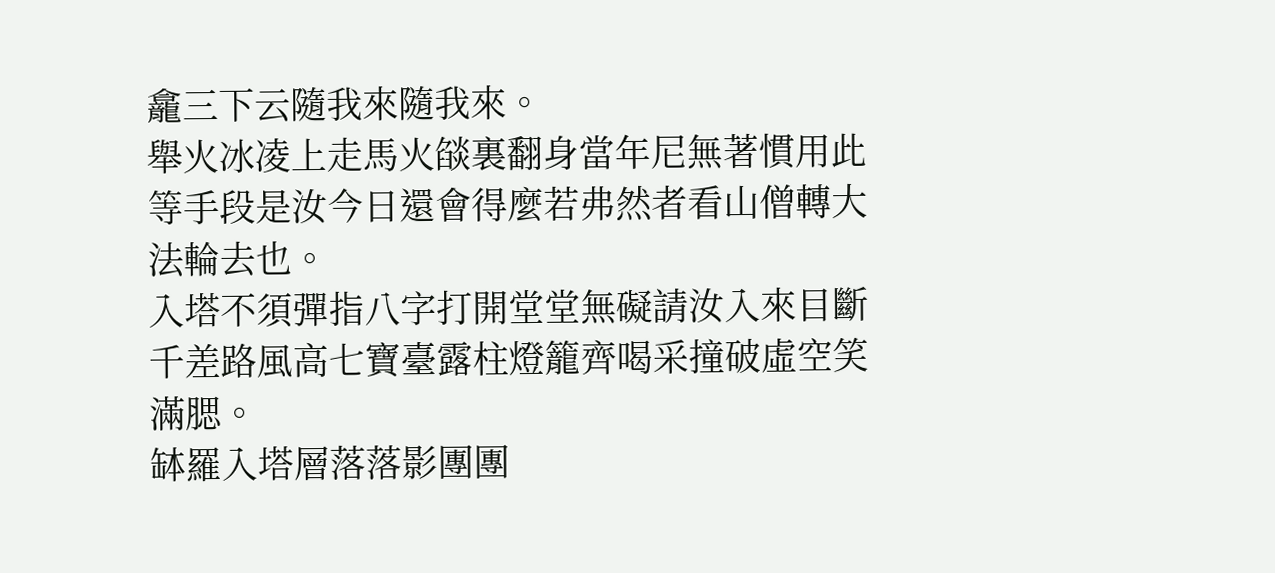龕三下云隨我來隨我來。
舉火冰凌上走馬火燄裏翻身當年尼無著慣用此
等手段是汝今日還會得麼若弗然者看山僧轉大
法輪去也。
入塔不須彈指八字打開堂堂無礙請汝入來目斷
千差路風高七寶臺露柱燈籠齊喝采撞破虛空笑
滿腮。
缽羅入塔層落落影團團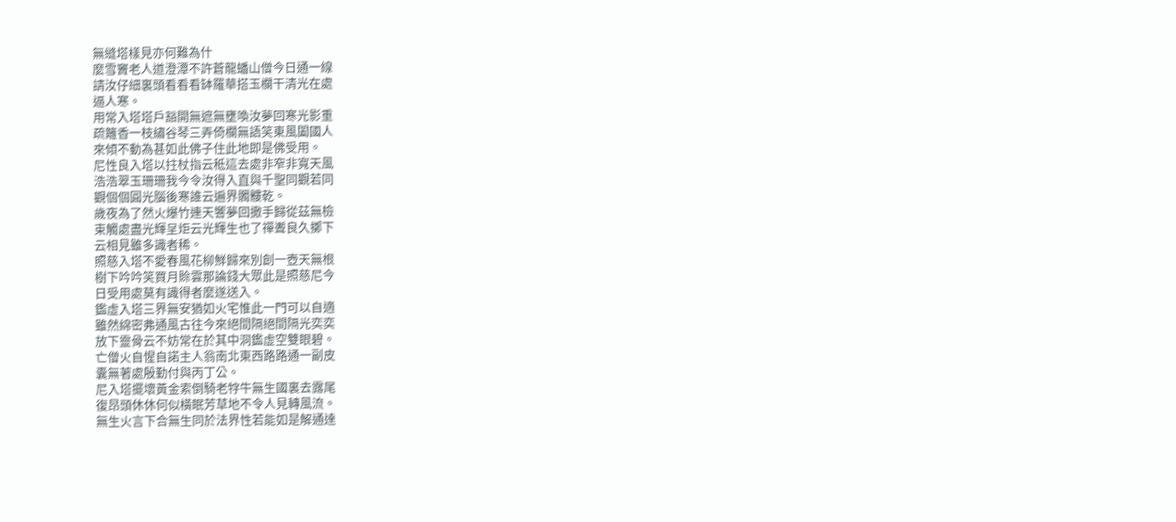無縫塔樣見亦何難為什
麼雪竇老人道澄潭不許蒼龍蟠山僧今日通一線
請汝仔細裏頭看看看缽羅華搭玉欄干清光在處
逼人寒。
用常入塔塔戶豁開無遮無壅喚汝夢回寒光影重
疏籬香一枝繡谷琴三弄倚欄無語笑東風闔國人
來傾不動為甚如此佛子住此地即是佛受用。
尼性良入塔以拄杖指云秪這去處非窄非寬天風
浩浩翠玉珊珊我今令汝得入直與千聖同觀若同
觀個個圓光腦後寒誰云遍界髑髏乾。
歲夜為了然火爆竹連天響夢回撒手歸從茲無檢
束觸處盡光輝呈炬云光輝生也了禪聻良久擲下
云相見雖多識者稀。
照慈入塔不愛春風花柳鮮歸來別創一壺天無根
樹下吟吟笑買月賒雲那論錢大眾此是照慈尼今
日受用處莫有識得者麼遂送入。
鑑虛入塔三界無安猶如火宅惟此一門可以自適
雖然綿密弗通風古往今來絕間隔絕間隔光奕奕
放下靈骨云不妨常在於其中洞鑑虛空雙眼碧。
亡僧火自惺自諾主人翁南北東西路路通一副皮
囊無著處殷勤付與丙丁公。
尼入塔擺壞黃金索倒騎老牸牛無生國裏去露尾
復昂頭休休何似橫眠芳草地不令人見轉風流。
無生火言下合無生同於法界性若能如是解通達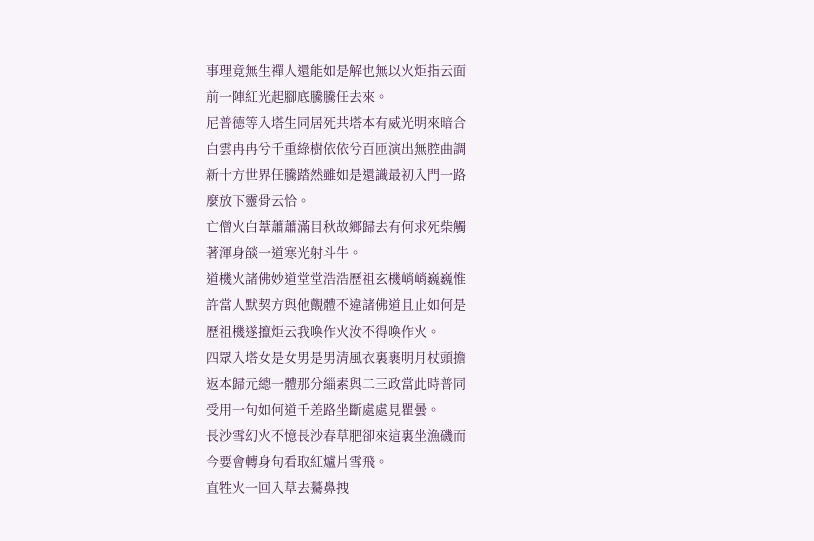事理竟無生禪人還能如是解也無以火炬指云面
前一陣紅光起腳底騰騰任去來。
尼普德等入塔生同居死共塔本有威光明來暗合
白雲冉冉兮千重綠樹依依兮百匝演出無腔曲調
新十方世界任騰踏然雖如是還識最初入門一路
麼放下靈骨云恰。
亡僧火白葦蕭蕭滿目秋故鄉歸去有何求死柴觸
著渾身燄一道寒光射斗牛。
道機火諸佛妙道堂堂浩浩歷祖玄機峭峭巍巍惟
許當人默契方與他覿體不違諸佛道且止如何是
歷祖機遂攛炬云我喚作火汝不得喚作火。
四眾入塔女是女男是男清風衣裏裹明月杖頭擔
返本歸元總一體那分緇素與二三政當此時普同
受用一句如何道千差路坐斷處處見瞿曇。
長沙雪幻火不憶長沙春草肥卻來這裏坐漁磯而
今要會轉身句看取紅爐片雪飛。
直牲火一回入草去驀鼻拽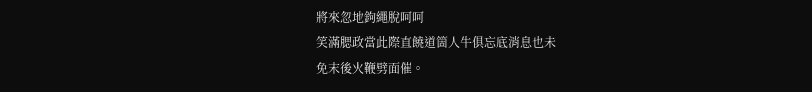將來忽地鉤繩脫呵呵
笑滿腮政當此際直饒道箇人牛俱忘底消息也未
免末後火鞭劈面催。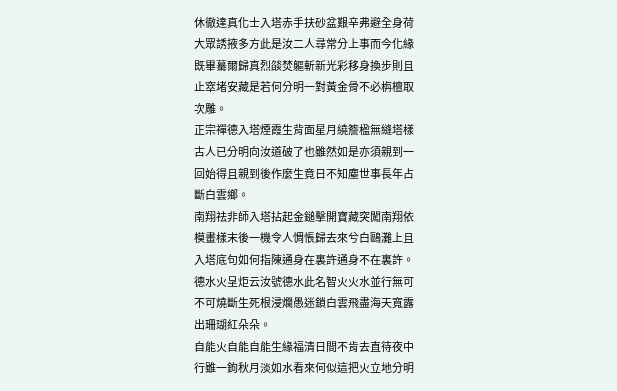休徹達真化士入塔赤手扶砂盆艱辛弗避全身荷
大眾誘掖多方此是汝二人尋常分上事而今化緣
既畢驀爾歸真烈燄焚軀斬新光彩移身換步則且
止窣堵安藏是若何分明一對黃金骨不必栴檀取
次雕。
正宗禪德入塔煙霞生背面星月繞簷楹無縫塔樣
古人已分明向汝道破了也雖然如是亦須親到一
回始得且親到後作麼生竟日不知塵世事長年占
斷白雲鄉。
南翔祛非師入塔拈起金鎚擊開寶藏突闖南翔依
模畫樣末後一機令人惆悵歸去來兮白鷗灘上且
入塔底句如何指陳通身在裏許通身不在裏許。
德水火呈炬云汝號德水此名智火火水並行無可
不可燒斷生死根浸爛愚迷鎖白雲飛盡海天寬露
出珊瑚紅朵朵。
自能火自能自能生緣福清日間不肯去直待夜中
行雖一鉤秋月淡如水看來何似這把火立地分明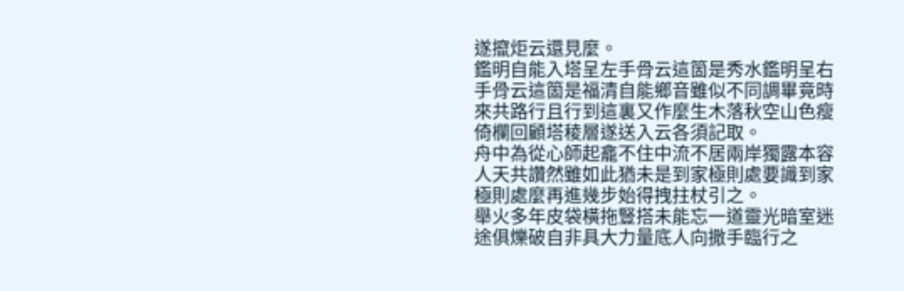遂攛炬云還見麼。
鑑明自能入塔呈左手骨云這箇是秀水鑑明呈右
手骨云這箇是福清自能鄉音雖似不同調畢竟時
來共路行且行到這裏又作麼生木落秋空山色瘦
倚欄回顧塔稜層遂送入云各須記取。
舟中為從心師起龕不住中流不居兩岸獨露本容
人天共讚然雖如此猶未是到家極則處要識到家
極則處麼再進幾步始得拽拄杖引之。
舉火多年皮袋橫拖豎搭未能忘一道靈光暗室迷
途俱爍破自非具大力量底人向撒手臨行之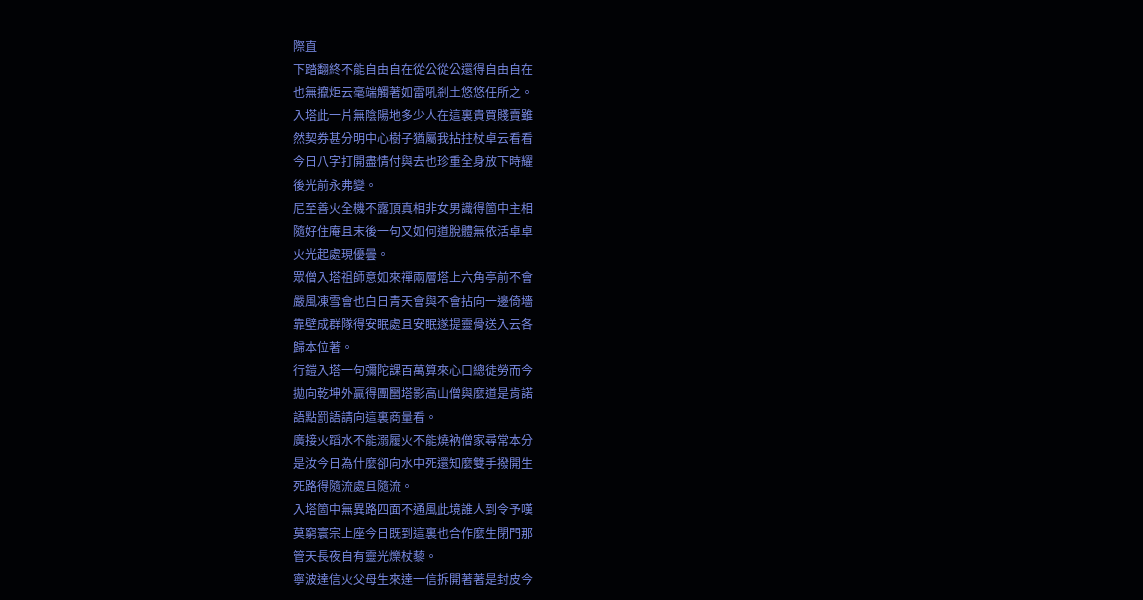際直
下踏翻終不能自由自在從公從公還得自由自在
也無攛炬云毫端觸著如雷吼剎土悠悠任所之。
入塔此一片無陰陽地多少人在這裏貴買賤賣雖
然契券甚分明中心樹子猶屬我拈拄杖卓云看看
今日八字打開盡情付與去也珍重全身放下時耀
後光前永弗變。
尼至善火全機不露頂真相非女男識得箇中主相
隨好住庵且末後一句又如何道脫體無依活卓卓
火光起處現優曇。
眾僧入塔祖師意如來禪兩層塔上六角亭前不會
嚴風凍雪會也白日青天會與不會拈向一邊倚墻
靠壁成群隊得安眠處且安眠遂提靈骨送入云各
歸本位著。
行鎧入塔一句彌陀課百萬算來心口總徒勞而今
拋向乾坤外贏得團圞塔影高山僧與麼道是肯諾
語點罰語請向這裏商量看。
廣接火蹈水不能溺履火不能燒衲僧家尋常本分
是汝今日為什麼卻向水中死還知麼雙手撥開生
死路得隨流處且隨流。
入塔箇中無異路四面不通風此境誰人到令予嘆
莫窮寰宗上座今日既到這裏也合作麼生閉門那
管天長夜自有靈光爍杖藜。
寧波達信火父母生來達一信拆開著著是封皮今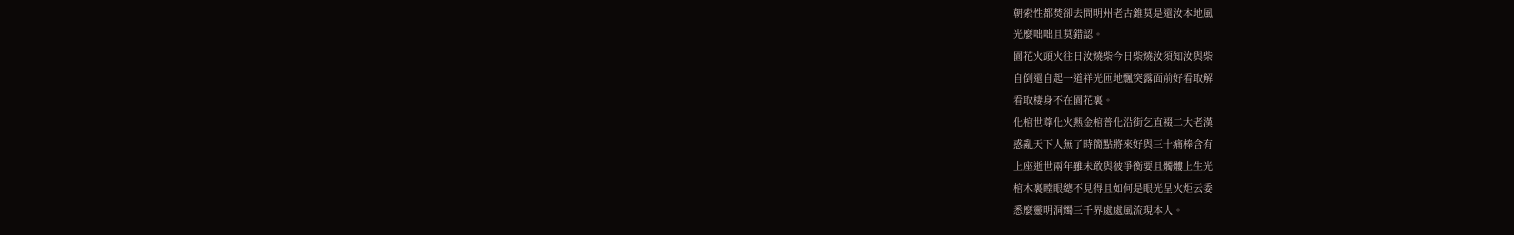朝索性都焚卻去問明州老古錐莫是還汝本地風
光麼咄咄且莫錯認。
園花火頭火往日汝燒柴今日柴燒汝須知汝與柴
自倒還自起一道祥光匝地飄突露面前好看取解
看取棲身不在園花裏。
化棺世尊化火爇金棺普化沿街乞直裰二大老漢
惑亂天下人無了時簡點將來好與三十痛棒含有
上座逝世兩年雖未敢與彼爭衡要且髑髏上生光
棺木裏瞠眼總不見得且如何是眼光呈火炬云委
悉麼靈明洞燭三千界處處風流現本人。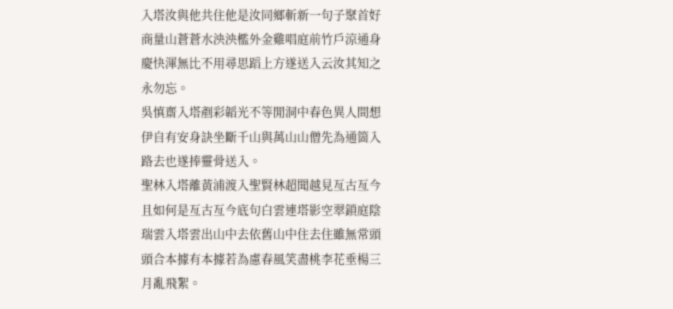入塔汝與他共住他是汝同鄉斬新一句子聚首好
商量山蒼蒼水泱泱檻外金雞唱庭前竹戶涼通身
慶快渾無比不用尋思蹈上方遂送入云汝其知之
永勿忘。
吳慎齋入塔剷彩韜光不等閒洞中春色異人間想
伊自有安身訣坐斷千山與萬山山僧先為通箇入
路去也遂捧靈骨送入。
聖林入塔離黃浦渡入聖賢林超聞越見亙古亙今
且如何是亙古亙今底句白雲連塔影空翠鎖庭陰
瑞雲入塔雲出山中去依舊山中住去住雖無常頭
頭合本據有本據若為慮春風笑盡桃李花垂楊三
月亂飛絮。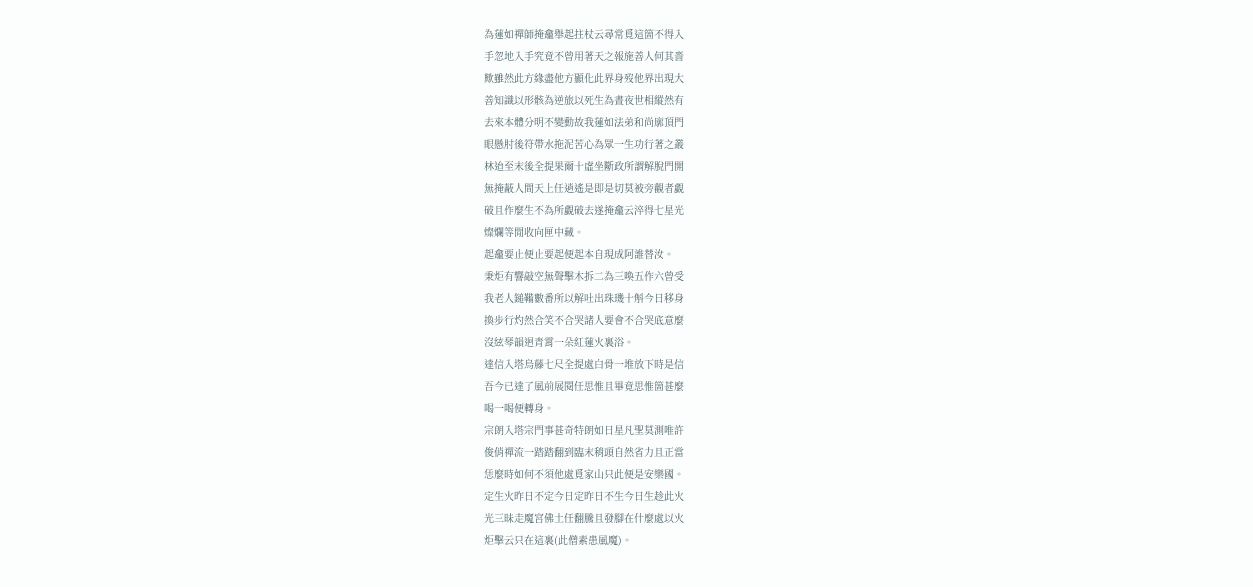為蓮如禪師掩龕舉起拄杖云尋常覓這箇不得入
手忽地入手究竟不曾用著天之報施善人何其嗇
歟雖然此方緣盡他方顯化此界身歿他界出現大
善知識以形骸為逆旅以死生為晝夜世相縱然有
去來本體分明不變動故我蓮如法弟和尚廓頂門
眼懸肘後符帶水拖泥苦心為眾一生功行著之叢
林迨至末後全提果爾十虛坐斷政所謂解脫門開
無掩蔽人間天上任逍遙是即是切莫被旁觀者覷
破且作麼生不為所覷破去遂掩龕云淬得七星光
燦爛等閒收向匣中藏。
起龕要止便止要起便起本自現成阿誰替汝。
秉炬有響敲空無聲擊木拆二為三喚五作六曾受
我老人鎚鞴數番所以解吐出珠璣十斛今日移身
換步行灼然合笑不合哭諸人要會不合哭底意麼
沒絃琴韻迥青霄一朵紅蓮火裏浴。
達信入塔烏藤七尺全提處白骨一堆放下時是信
吾今已達了風前展閱任思惟且畢竟思惟箇甚麼
喝一喝便轉身。
宗朗入塔宗門事甚奇特朗如日星凡聖莫測唯許
俊俏禪流一踏踏翻到臨末稍頭自然省力且正當
恁麼時如何不須他處覓家山只此便是安樂國。
定生火昨日不定今日定昨日不生今日生趁此火
光三昧走魔宮佛土任翻騰且發腳在什麼處以火
炬擊云只在這裏(此僧素患風魔)。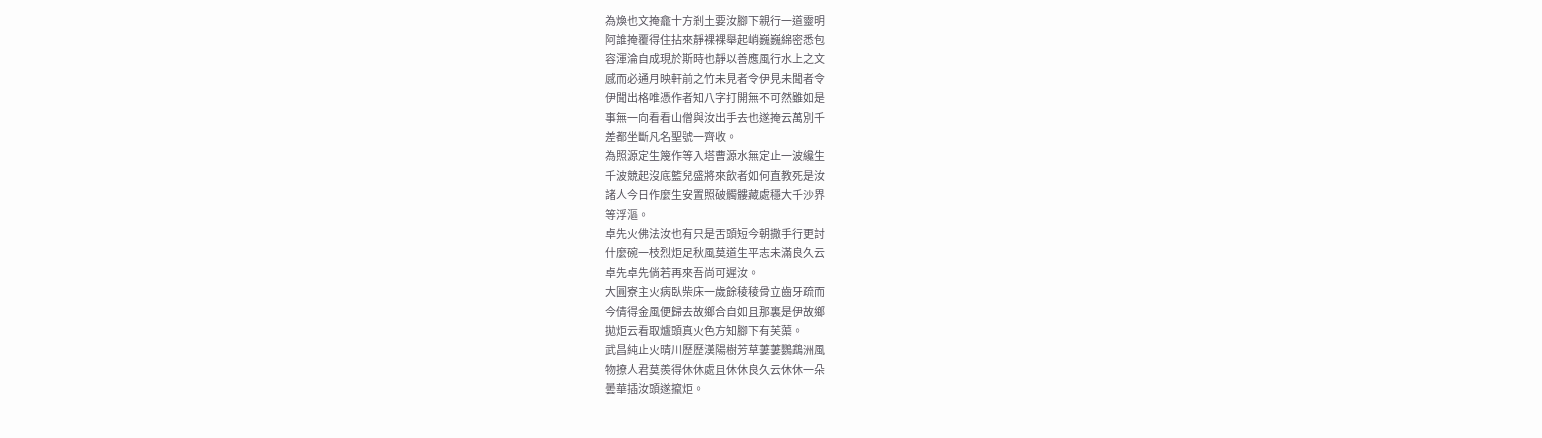為煥也文掩龕十方剎土要汝腳下親行一道靈明
阿誰掩覆得住拈來靜裸裸舉起峭巍巍綿密悉包
容渾淪自成現於斯時也靜以善應風行水上之文
感而必通月映軒前之竹未見者令伊見未聞者令
伊聞出格唯憑作者知八字打開無不可然雖如是
事無一向看看山僧與汝出手去也遂掩云萬別千
差都坐斷凡名聖號一齊收。
為照源定生篾作等入塔曹源水無定止一波纔生
千波競起沒底籃兒盛將來飲者如何直教死是汝
諸人今日作麼生安置照破髑髏藏處穩大千沙界
等浮漚。
卓先火佛法汝也有只是舌頭短今朝撒手行更討
什麼碗一枝烈炬足秋風莫道生平志未滿良久云
卓先卓先倘若再來吾尚可遲汝。
大圓寮主火病臥柴床一歲餘稜稜骨立齒牙疏而
今倩得金風便歸去故鄉合自如且那裏是伊故鄉
拋炬云看取爐頭真火色方知腳下有芙蕖。
武昌純止火晴川歷歷漢陽樹芳草萋萋鸚鵡洲風
物撩人君莫羨得休休處且休休良久云休休一朵
曇華插汝頭遂攛炬。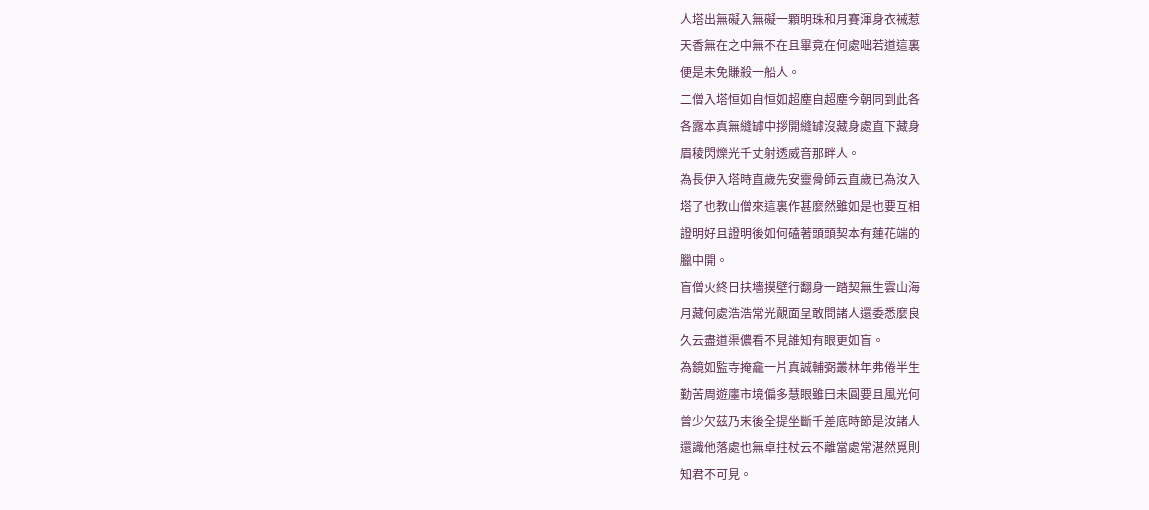人塔出無礙入無礙一顆明珠和月賽渾身衣裓惹
天香無在之中無不在且畢竟在何處咄若道這裏
便是未免賺殺一船人。
二僧入塔恒如自恒如超塵自超塵今朝同到此各
各露本真無縫罅中拶開縫罅沒藏身處直下藏身
眉稜閃爍光千丈射透威音那畔人。
為長伊入塔時直歲先安靈骨師云直歲已為汝入
塔了也教山僧來這裏作甚麼然雖如是也要互相
證明好且證明後如何磕著頭頭契本有蓮花端的
臘中開。
盲僧火終日扶墻摸壁行翻身一踏契無生雲山海
月藏何處浩浩常光覿面呈敢問諸人還委悉麼良
久云盡道渠儂看不見誰知有眼更如盲。
為鏡如監寺掩龕一片真誠輔弼叢林年弗倦半生
勤苦周遊廛市境偏多慧眼雖曰未圓要且風光何
曾少欠茲乃末後全提坐斷千差底時節是汝諸人
還識他落處也無卓拄杖云不離當處常湛然覓則
知君不可見。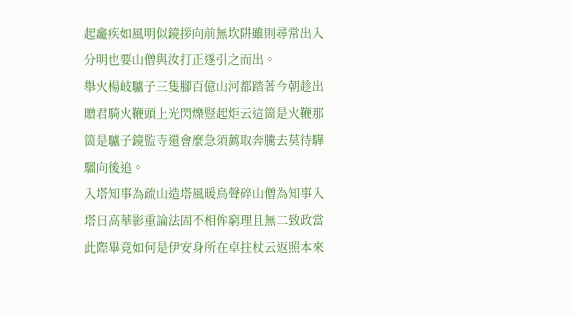起龕疾如風明似鏡拶向前無坎阱雖則尋常出入
分明也要山僧與汝打正遂引之而出。
舉火楊岐驢子三隻腳百億山河都踏著今朝趁出
贈君騎火鞭頭上光閃爍豎起炬云這箇是火鞭那
箇是驢子鏡監寺還會麼急須薦取奔騰去莫待驊
騮向後追。
入塔知事為疏山造塔風暖鳥聲碎山僧為知事入
塔日高華影重論法固不相侔窮理且無二致政當
此際畢竟如何是伊安身所在卓拄杖云返照本來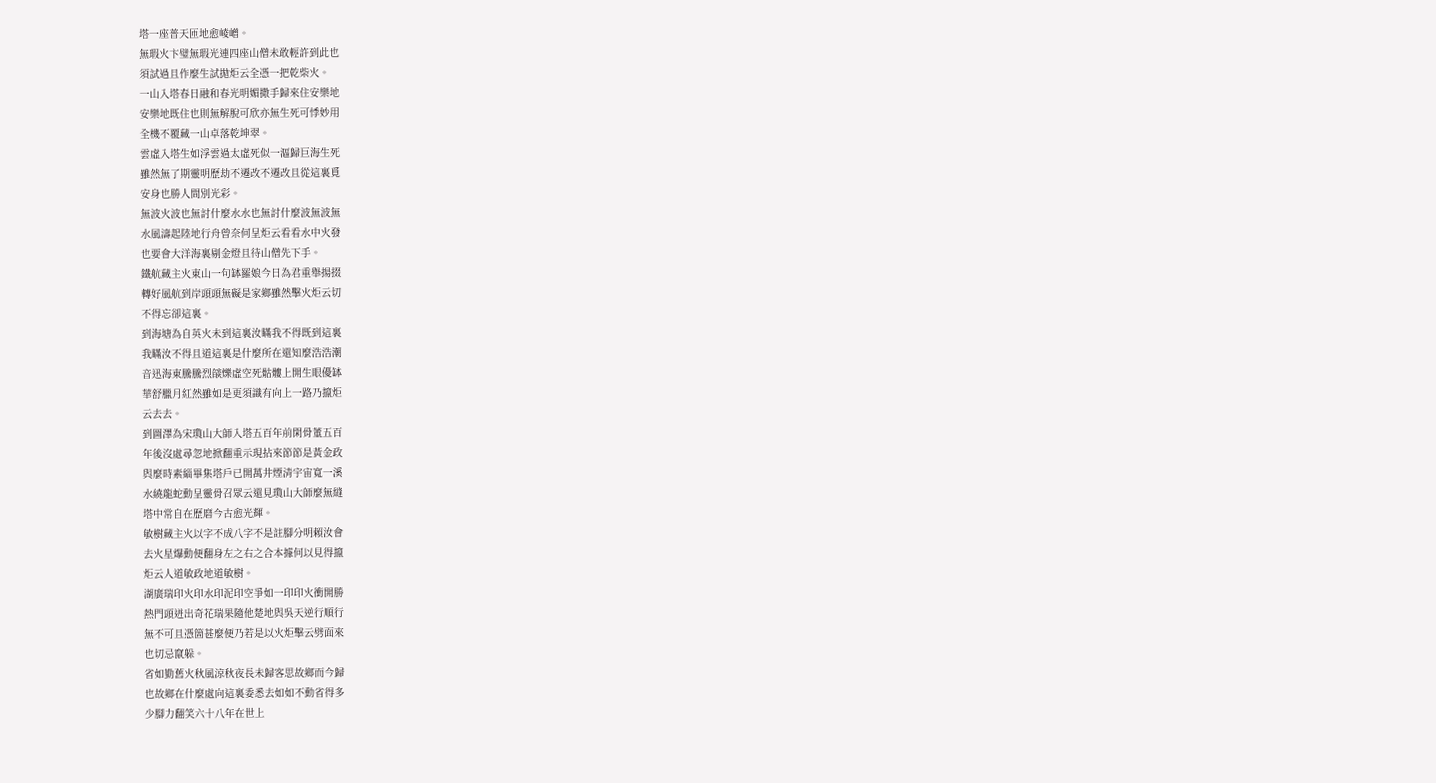塔一座普天匝地愈崚嶒。
無瑕火卞璧無瑕光連四座山僧未敢輕許到此也
須試過且作麼生試拋炬云全憑一把乾柴火。
一山入塔春日融和春光明媚撒手歸來住安樂地
安樂地既住也則無解脫可欣亦無生死可悸妙用
全機不覆藏一山卓落乾坤翠。
雲虛入塔生如浮雲過太虛死似一漚歸巨海生死
雖然無了期靈明歷劫不遷改不遷改且從這裏覓
安身也勝人間別光彩。
無波火波也無討什麼水水也無討什麼波無波無
水風濤起陸地行舟曾奈何呈炬云看看水中火發
也要會大洋海裏剔金燈且待山僧先下手。
鐵航藏主火東山一句缽羅娘今日為君重舉揚掇
轉好風航到岸頭頭無礙是家鄉雖然擊火炬云切
不得忘卻這裏。
到海塘為自英火未到這裏汝瞞我不得既到這裏
我瞞汝不得且道這裏是什麼所在還知麼浩浩潮
音迅海東騰騰烈燄爍虛空死骷髏上開生眼優缽
華舒臘月紅然雖如是更須識有向上一路乃攛炬
云去去。
到圖澤為宋瓊山大師入塔五百年前閑骨董五百
年後沒處尋忽地掀翻重示現拈來節節是黃金政
與麼時素緇畢集塔戶已開萬井煙清宇宙寬一溪
水繞龍蛇動呈靈骨召眾云還見瓊山大師麼無縫
塔中常自在歷磨今古愈光輝。
敏樹藏主火以字不成八字不是註腳分明賴汝會
去火星爆動便翻身左之右之合本據何以見得攛
炬云人道敏政地道敏樹。
湖廣瑞印火印水印泥印空爭如一印印火衝開勝
熱門頭迸出奇花瑞果隨他楚地與吳天逆行順行
無不可且憑箇甚麼便乃若是以火炬擊云劈面來
也切忌竄躲。
省如勤舊火秋風涼秋夜長未歸客思故鄉而今歸
也故鄉在什麼處向這裏委悉去如如不動省得多
少腳力翻笑六十八年在世上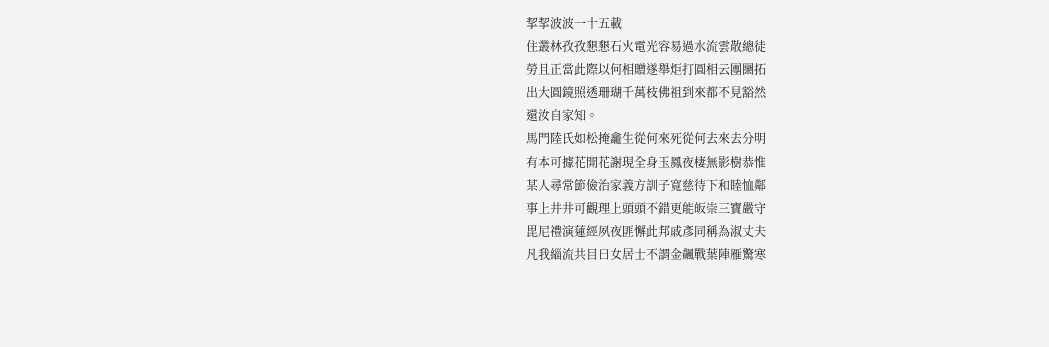挈挈波波一十五載
住叢林孜孜懇懇石火電光容易過水流雲散總徒
勞且正當此際以何相贈遂舉炬打圓相云團圞拓
出大圓鏡照透珊瑚千萬枝佛祖到來都不見豁然
還汝自家知。
馬門陸氏如松掩龕生從何來死從何去來去分明
有本可據花開花謝現全身玉鳳夜棲無影樹恭惟
某人尋常節儉治家義方訓子寬慈待下和睦恤鄰
事上井井可觀理上頭頭不錯更能皈崇三寶嚴守
毘尼禮演蓮經夙夜匪懈此邦戚彥同稱為淑丈夫
凡我緇流共目曰女居士不謂金飆戰葉陣雁驚寒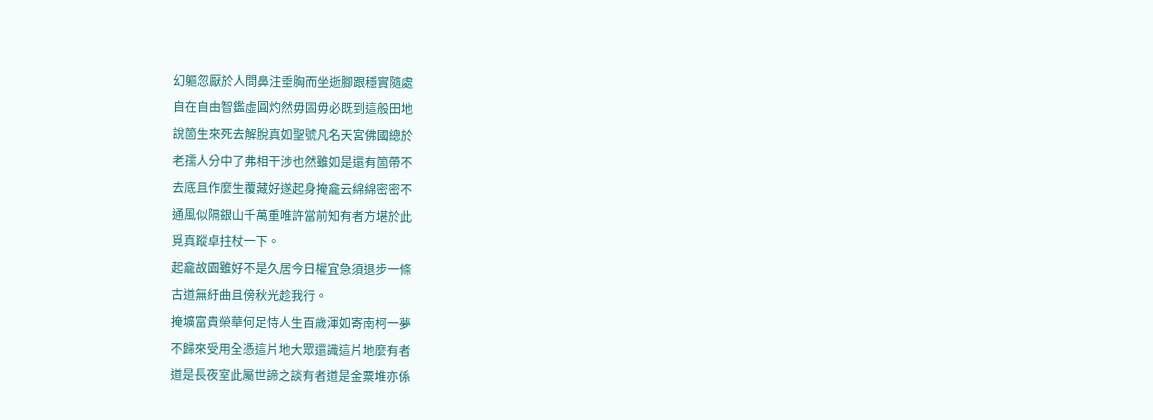幻軀忽厭於人問鼻注垂胸而坐逝腳跟穩實隨處
自在自由智鑑虛圓灼然毋固毋必既到這般田地
說箇生來死去解脫真如聖號凡名天宮佛國總於
老孺人分中了弗相干涉也然雖如是還有箇帶不
去底且作麼生覆藏好遂起身掩龕云綿綿密密不
通風似隔銀山千萬重唯許當前知有者方堪於此
覓真蹤卓拄杖一下。
起龕故園雖好不是久居今日權宜急須退步一條
古道無紆曲且傍秋光趁我行。
掩壙富貴榮華何足恃人生百歲渾如寄南柯一夢
不歸來受用全憑這片地大眾還識這片地麼有者
道是長夜室此屬世諦之談有者道是金粟堆亦係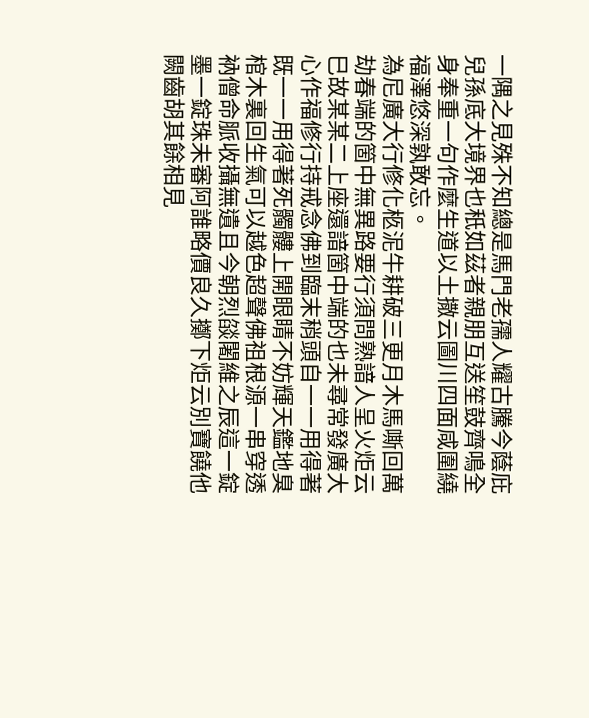一隅之見殊不知總是馬門老孺人耀古騰今蔭庇
兒孫底大境界也秖如茲者親朋互送笙鼓齊鳴全
身奉重一句作麼生道以土撒云圖川四面咸圍繞
福澤悠深孰敢忘。
為尼廣大行修化柩泥牛耕破三更月木馬嘶回萬
劫春端的箇中無異路要行須問熟諳人呈火炬云
巳故某某二上座還諳箇中端的也未尋常發廣大
心作福修行持戒念佛到臨末稍頭自一一用得著
既一一用得著死髑髏上開眼睛不妨輝天鑑地臭
棺木裏回生氣可以越色超聲佛祖根源一串穿透
衲僧命脈收攝無遺且今朝烈燄闍維之辰這一錠
墨一錠珠未審阿誰略價良久擲下炬云別寶饒他
闕齒胡其餘相見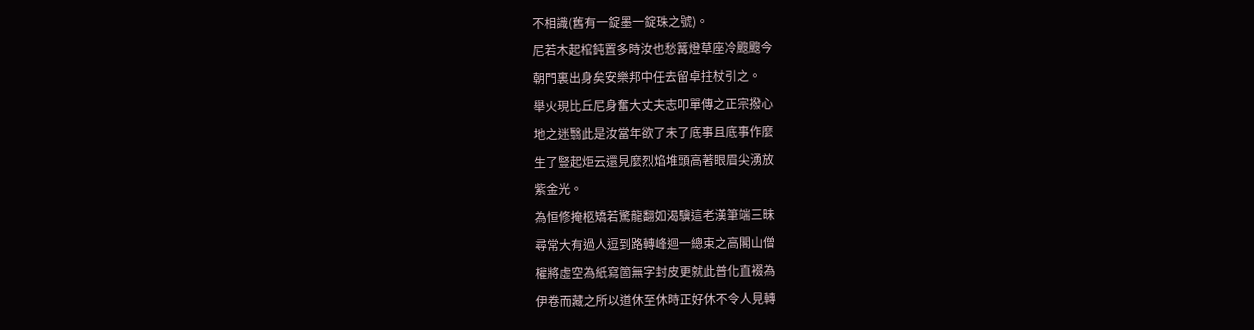不相識(舊有一錠墨一錠珠之號)。
尼若木起棺鈍置多時汝也愁篝燈草座冷颼颼今
朝門裏出身矣安樂邦中任去留卓拄杖引之。
舉火現比丘尼身奮大丈夫志叩單傳之正宗撥心
地之迷翳此是汝當年欲了未了底事且底事作麼
生了豎起炬云還見麼烈焰堆頭高著眼眉尖湧放
紫金光。
為恒修掩柩矯若驚龍翻如渴驥這老漢筆端三昧
尋常大有過人逗到路轉峰迴一總束之高閣山僧
權將虛空為紙寫箇無字封皮更就此普化直裰為
伊卷而藏之所以道休至休時正好休不令人見轉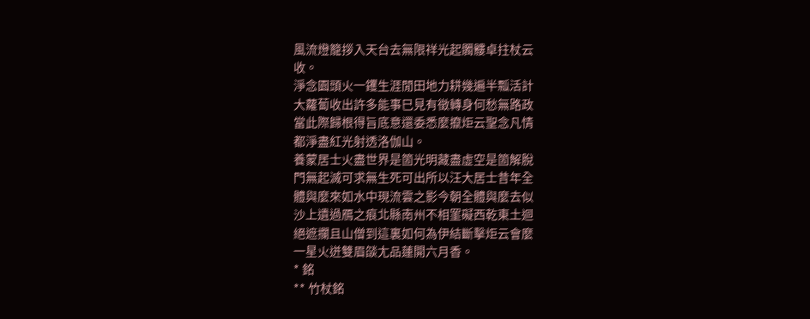風流燈籠拶入天台去無限祥光起髑髏卓拄杖云
收。
淨念園頭火一钁生涯閒田地力耕幾遍半瓢活計
大蘿蔔收出許多能事巳見有徵轉身何愁無路政
當此際歸根得旨底意還委悉麼攛炬云聖念凡情
都淨盡紅光射透洛伽山。
養蒙居士火盡世界是箇光明藏盡虛空是箇解脫
門無起滅可求無生死可出所以汪大居士昔年全
體與麼來如水中現流雲之影今朝全體與麼去似
沙上遺過鴈之痕北縣南州不相罣礙西乾東土迴
絕遮攔且山僧到這裏如何為伊結斷擊炬云會麼
一星火迸雙眉燄尢品蓮開六月香。
* 銘
** 竹杖銘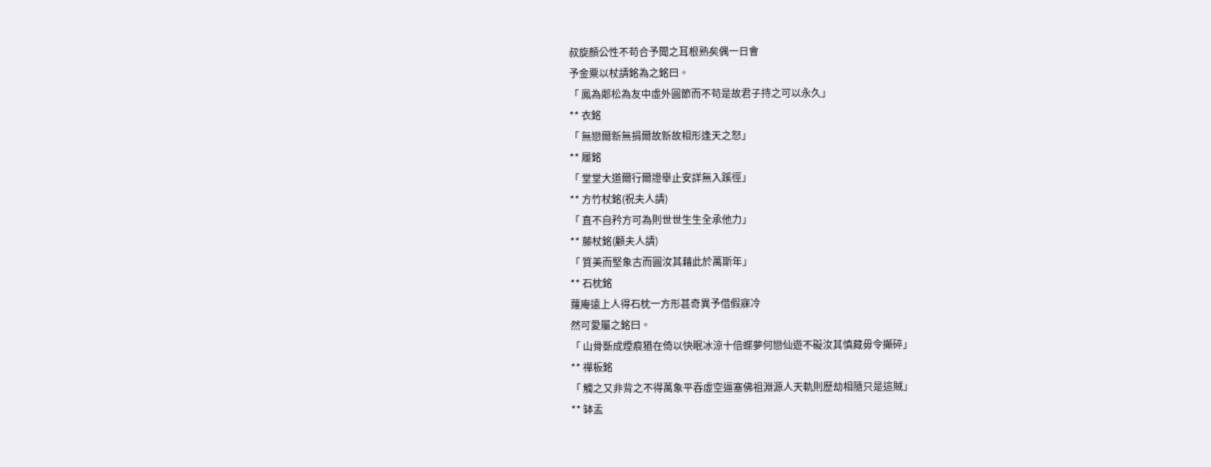叔旋顏公性不苟合予聞之耳根熟矣偶一日會
予金粟以杖請銘為之銘曰。
「 鳳為鄰松為友中虛外圓節而不苟是故君子持之可以永久」
** 衣銘
「 無戀爾新無捐爾故新故相形逢天之怒」
** 履銘
「 堂堂大道爾行爾證舉止安詳無入蹊徑」
** 方竹杖銘(祝夫人請)
「 直不自矜方可為則世世生生全承他力」
** 藤杖銘(顧夫人請)
「 質美而堅象古而圓汝其藉此於萬斯年」
** 石枕銘
蘿庵遠上人得石枕一方形甚奇異予借假寐冷
然可愛屬之銘曰。
「 山骨斲成煙痕猶在倚以快眠冰涼十倍蝶夢何戀仙遊不礙汝其慎藏毋令攧碎」
** 禪板銘
「 觸之又非背之不得萬象平吞虛空逼塞佛祖淵源人天軌則歷劫相隨只是這賊」
** 缽盂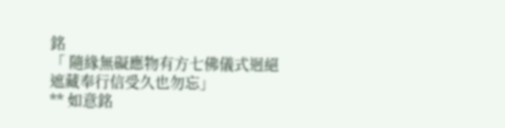銘
「 隨緣無礙應物有方七佛儀式迥絕遮藏奉行信受久也勿忘」
** 如意銘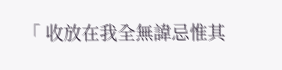「 收放在我全無諱忌惟其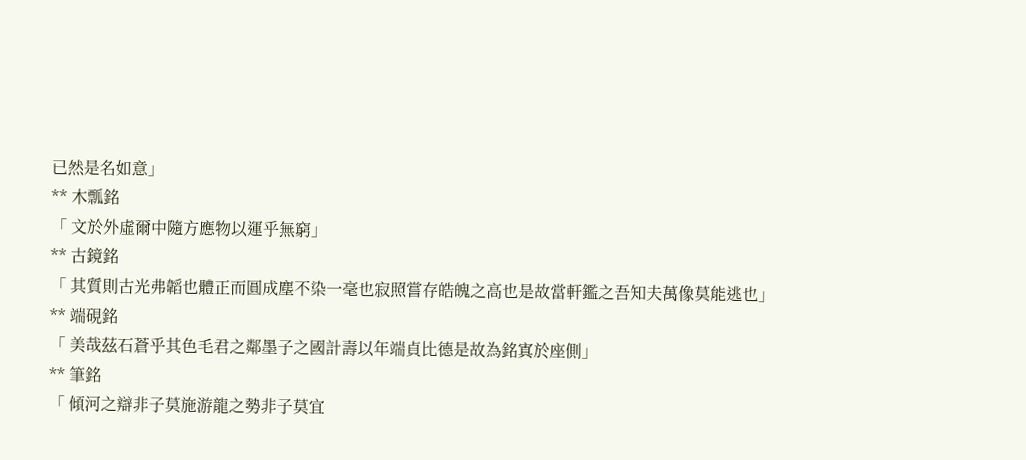已然是名如意」
** 木瓢銘
「 文於外虛爾中隨方應物以運乎無窮」
** 古鏡銘
「 其質則古光弗韜也體正而圓成塵不染一毫也寂照嘗存皓魄之高也是故當軒鑑之吾知夫萬像莫能逃也」
** 端硯銘
「 美哉茲石蒼乎其色毛君之鄰墨子之國計壽以年端貞比德是故為銘寘於座側」
** 筆銘
「 傾河之辯非子莫施游龍之勢非子莫宜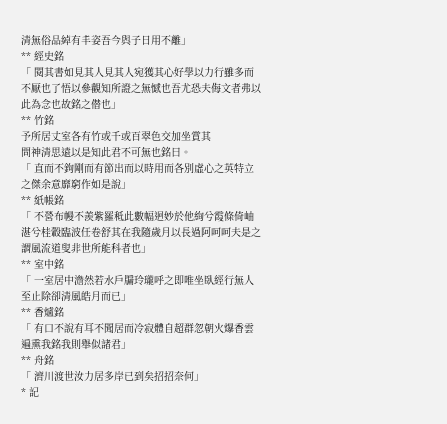清無俗品綽有丰姿吾今與子日用不離」
** 經史銘
「 閱其書如見其人見其人宛獲其心好學以力行雖多而不厭也了悟以參觀知所證之無憾也吾尤恐夫侮文者弗以此為念也故銘之僣也」
** 竹銘
予所居丈室各有竹或千或百翠色交加坐賞其
問神清思遠以是知此君不可無也銘曰。
「 直而不鉤剛而有節出而以時用而各別虛心之英特立之傑余意靡窮作如是說」
** 紙帳銘
「 不營布幔不羨紫羅秪此數幅迥妙於他絢兮霞條倚岫湛兮桂轂臨波任卷舒其在我隨歲月以長過阿呵呵夫是之謂風流道叟非世所能科者也」
** 室中銘
「 一室居中澹然若水戶牖玲瓏呼之即唯坐臥經行無人至止除卻清風皓月而已」
** 香爐銘
「 有口不說有耳不聞居而冷寂體自超群忽朝火爆香雲遍熏我銘我則舉似諸君」
** 舟銘
「 濟川渡世汝力居多岸已到矣招招奈何」
* 記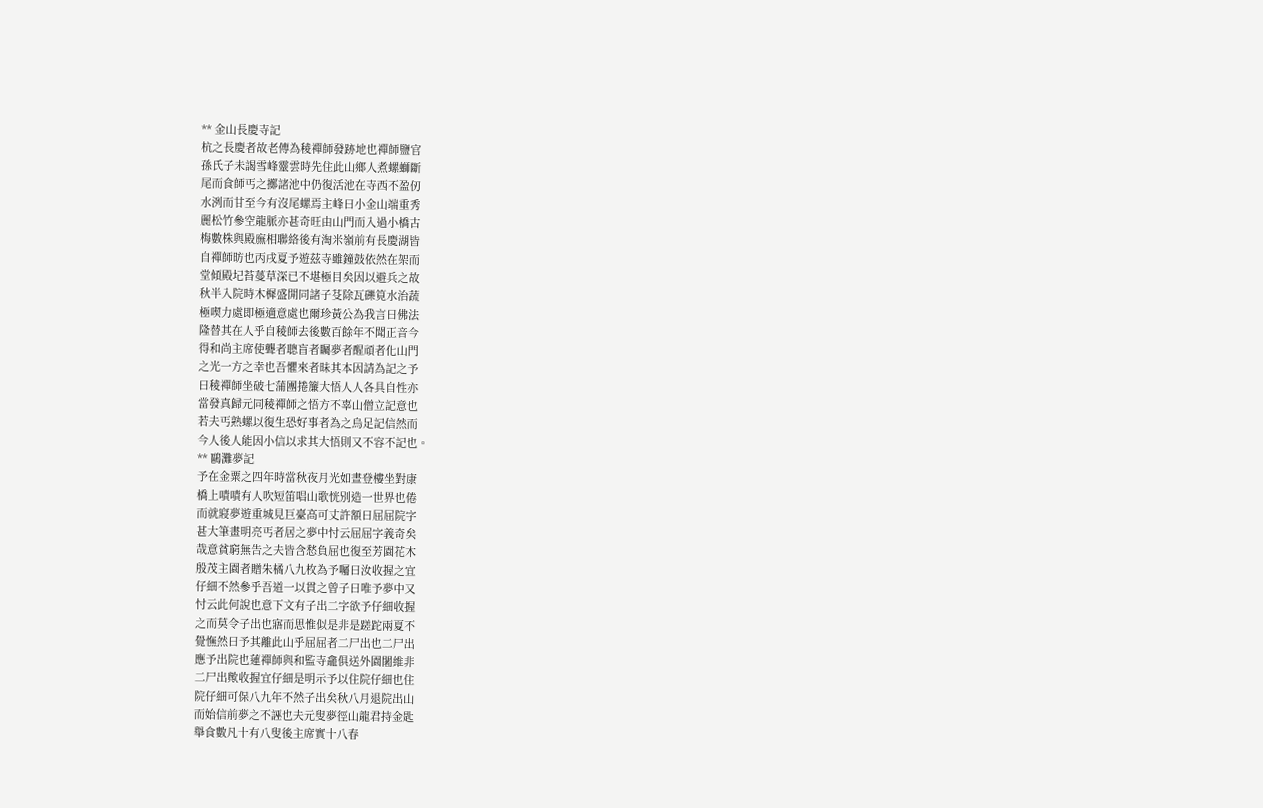** 金山長慶寺記
杭之長慶者故老傳為稜禪師發跡地也禪師鹽官
孫氏子未謁雪峰靈雲時先住此山鄉人煮螺螄斷
尾而食師丐之擲諸池中仍復活池在寺西不盈仞
水洌而甘至今有沒尾螺焉主峰曰小金山端重秀
麗松竹參空龍脈亦甚奇旺由山門而入過小橋古
梅數株與殿廡相聯絡後有淘米嶺前有長慶湖皆
自禪師昉也丙戌夏予遊茲寺雖鐘鼓依然在架而
堂傾殿圮苔蔓草深已不堪極目矣因以避兵之故
秋半入院時木樨盛開同諸子芟除瓦礫筧水治蔬
極喫力處即極適意處也爾珍黃公為我言曰佛法
隆替其在人乎自稜師去後數百餘年不聞正音今
得和尚主席使聾者聰盲者矚夢者醒頑者化山門
之光一方之幸也吾懼來者昧其本因請為記之予
曰稜禪師坐破七蒲團捲簾大悟人人各具自性亦
當發真歸元同稜禪師之悟方不辜山僧立記意也
若夫丐熟螺以復生恐好事者為之烏足記信然而
今人後人能因小信以求其大悟則又不容不記也。
** 鷗灘夢記
予在金粟之四年時當秋夜月光如晝登樓坐對康
橋上嘖嘖有人吹短笛唱山歌恍別造一世界也倦
而就寢夢遊重城見巨臺高可丈許額曰屈屈院字
甚大筆畫明亮丐者居之夢中忖云屈屈字義奇矣
哉意貧窮無告之夫皆含愁負屈也復至芳園花木
殷茂主園者贈朱橘八九枚為予囑曰汝收握之宜
仔細不然參乎吾道一以貫之曾子曰唯予夢中又
忖云此何說也意下文有子出二字欲予仔細收握
之而莫令子出也寤而思惟似是非是蹉跎兩夏不
覺憮然曰予其離此山乎屈屈者二尸出也二尸出
應予出院也蓮禪師與和監寺龕俱送外園闍維非
二尸出歟收握宜仔細是明示予以住院仔細也住
院仔細可保八九年不然子出矣秋八月退院出山
而始信前夢之不誣也夫元叟夢徑山龍君持金匙
舉食數凡十有八叟後主席實十八春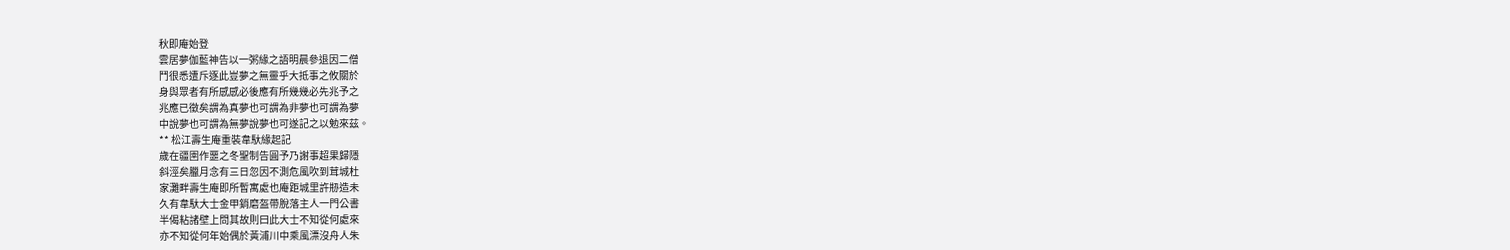秋即庵始登
雲居夢伽藍神告以一粥緣之語明晨參退因二僧
鬥很悉遭斥逐此豈夢之無靈乎大抵事之攸關於
身與眾者有所感感必後應有所幾幾必先兆予之
兆應已徵矣謂為真夢也可謂為非夢也可謂為夢
中說夢也可謂為無夢說夢也可遂記之以勉來茲。
** 松江壽生庵重裝韋馱緣起記
歲在疆圉作噩之冬聖制告圓予乃謝事超果歸隱
斜涇矣臘月念有三日忽因不測危風吹到茸城杜
家灘畔壽生庵即所暫寓處也庵距城里許刱造未
久有韋馱大士金甲銷磨盔帶脫落主人一門公書
半偈粘諸壁上問其故則曰此大士不知從何處來
亦不知從何年始偶於黃浦川中乘風漂沒舟人朱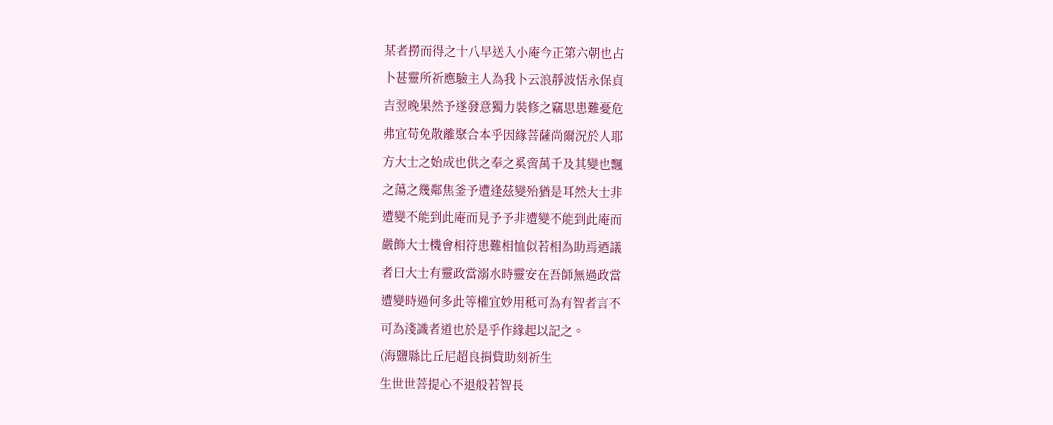某者撈而得之十八早送入小庵今正第六朝也占
卜甚靈所祈應驗主人為我卜云浪靜波恬永保貞
吉翌晚果然予遂發意獨力裝修之竊思患難憂危
弗宜苟免散離聚合本乎因緣菩薩尚爾況於人耶
方大士之始成也供之奉之奚啻萬千及其變也飄
之蕩之幾鄰焦釜予遭逢茲變殆猶是耳然大士非
遭變不能到此庵而見予予非遭變不能到此庵而
嚴飾大士機會相符患難相恤似若相為助焉迺議
者曰大士有靈政當溺水時靈安在吾師無過政當
遭變時過何多此等權宜妙用秪可為有智者言不
可為淺識者道也於是乎作緣起以記之。
(海鹽縣比丘尼超良捐貲助刻祈生
生世世菩提心不退般若智長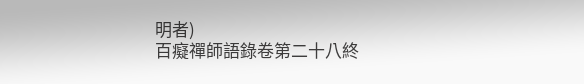明者)
百癡禪師語錄卷第二十八終